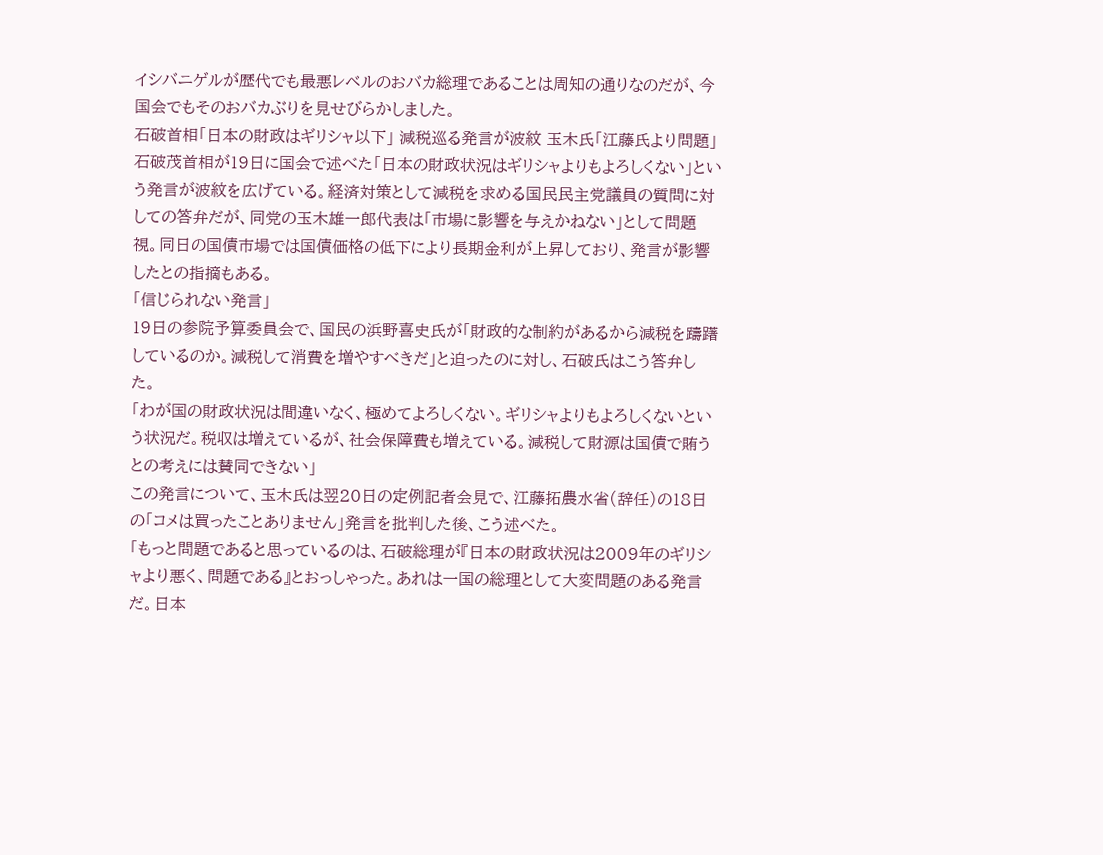イシバニゲルが歴代でも最悪レベルのおバカ総理であることは周知の通りなのだが、今国会でもそのおバカぶりを見せびらかしました。
石破首相「日本の財政はギリシャ以下」 減税巡る発言が波紋 玉木氏「江藤氏より問題」
石破茂首相が19日に国会で述べた「日本の財政状況はギリシャよりもよろしくない」という発言が波紋を広げている。経済対策として減税を求める国民民主党議員の質問に対しての答弁だが、同党の玉木雄一郎代表は「市場に影響を与えかねない」として問題視。同日の国債市場では国債価格の低下により長期金利が上昇しており、発言が影響したとの指摘もある。
「信じられない発言」
19日の参院予算委員会で、国民の浜野喜史氏が「財政的な制約があるから減税を躊躇しているのか。減税して消費を増やすべきだ」と迫ったのに対し、石破氏はこう答弁した。
「わが国の財政状況は間違いなく、極めてよろしくない。ギリシャよりもよろしくないという状況だ。税収は増えているが、社会保障費も増えている。減税して財源は国債で賄うとの考えには賛同できない」
この発言について、玉木氏は翌20日の定例記者会見で、江藤拓農水省(辞任)の18日の「コメは買ったことありません」発言を批判した後、こう述べた。
「もっと問題であると思っているのは、石破総理が『日本の財政状況は2009年のギリシャより悪く、問題である』とおっしゃった。あれは一国の総理として大変問題のある発言だ。日本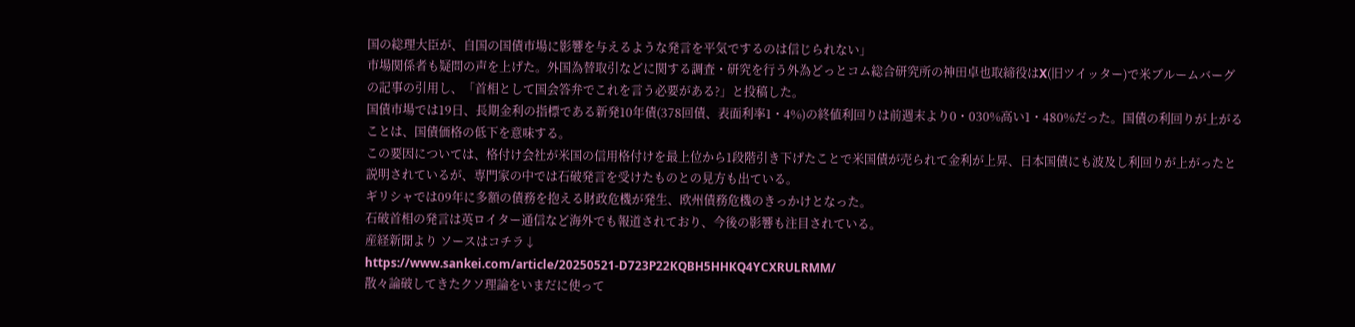国の総理大臣が、自国の国債市場に影響を与えるような発言を平気でするのは信じられない」
市場関係者も疑問の声を上げた。外国為替取引などに関する調査・研究を行う外為どっとコム総合研究所の神田卓也取締役はX(旧ツイッター)で米ブルームバーグの記事の引用し、「首相として国会答弁でこれを言う必要がある?」と投稿した。
国債市場では19日、長期金利の指標である新発10年債(378回債、表面利率1・4%)の終値利回りは前週末より0・030%高い1・480%だった。国債の利回りが上がることは、国債価格の低下を意味する。
この要因については、格付け会社が米国の信用格付けを最上位から1段階引き下げたことで米国債が売られて金利が上昇、日本国債にも波及し利回りが上がったと説明されているが、専門家の中では石破発言を受けたものとの見方も出ている。
ギリシャでは09年に多額の債務を抱える財政危機が発生、欧州債務危機のきっかけとなった。
石破首相の発言は英ロイター通信など海外でも報道されており、今後の影響も注目されている。
産経新聞より ソースはコチラ↓
https://www.sankei.com/article/20250521-D723P22KQBH5HHKQ4YCXRULRMM/
散々論破してきたクソ理論をいまだに使って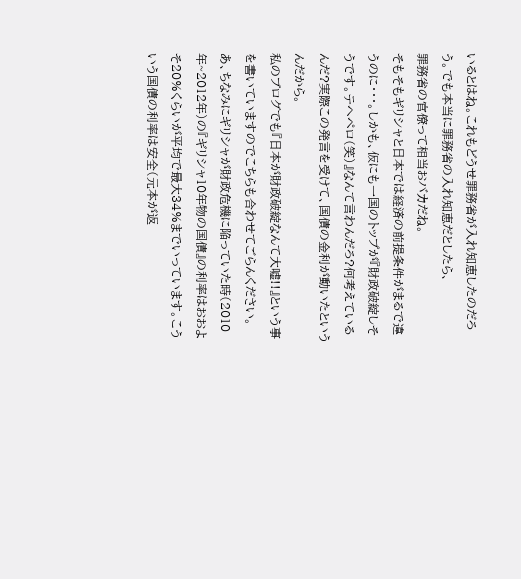いるとはね。これもどうせ罪務省が入れ知恵したのだろう。でも本当に罪務省の入れ知恵だとしたら、
罪務省の官僚って相当おバカだね。
そもそもギリシャと日本では経済の前提条件がまるで違うのに・・・。しかも、仮にも一国のトップが『財政破綻しそうです。テヘペロ(笑)』なんて言わんだろ?何考えているんだ?実際この発言を受けて、国債の金利が動いたというんだから。
私のブログでも『日本が財政破綻なんて大嘘!!』という事を書いていますのでこちらも合わせてごらんください。
あ、ちなみにギリシャが財政危機に陥っていた時(2010年~2012年)の『ギリシャ10年物の国債』の利率はおおよそ20%くらいが平均で最大34%までいっています。こういう国債の利率は安全(元本が返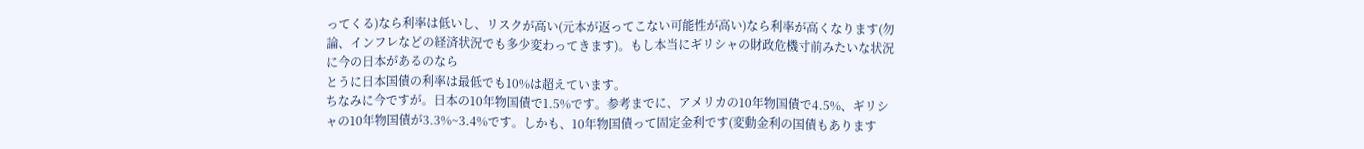ってくる)なら利率は低いし、リスクが高い(元本が返ってこない可能性が高い)なら利率が高くなります(勿論、インフレなどの経済状況でも多少変わってきます)。もし本当にギリシャの財政危機寸前みたいな状況に今の日本があるのなら
とうに日本国債の利率は最低でも10%は超えています。
ちなみに今ですが。日本の10年物国債で1.5%です。参考までに、アメリカの10年物国債で4.5%、ギリシャの10年物国債が3.3%~3.4%です。しかも、10年物国債って固定金利です(変動金利の国債もあります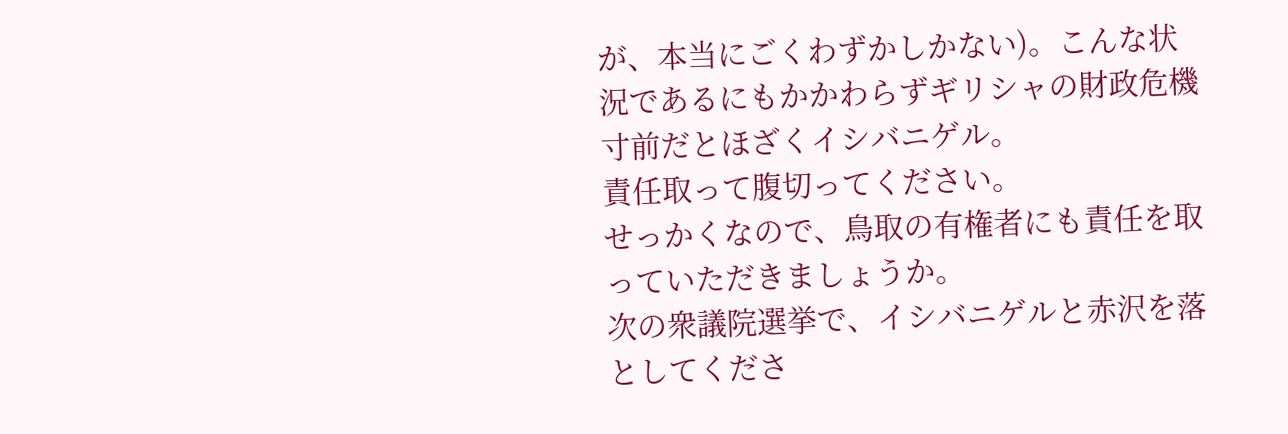が、本当にごくわずかしかない)。こんな状況であるにもかかわらずギリシャの財政危機寸前だとほざくイシバニゲル。
責任取って腹切ってください。
せっかくなので、鳥取の有権者にも責任を取っていただきましょうか。
次の衆議院選挙で、イシバニゲルと赤沢を落としてくださ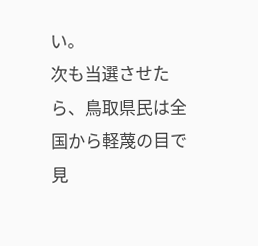い。
次も当選させたら、鳥取県民は全国から軽蔑の目で見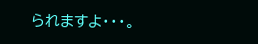られますよ・・・。